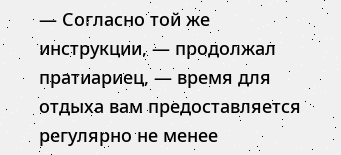— Согласно той же инструкции, — продолжал пратиариец, — время для отдыха вам предоставляется регулярно не менее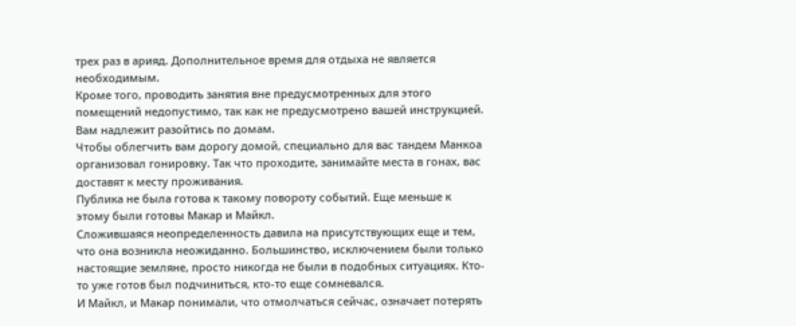трех раз в арияд. Дополнительное время для отдыха не является необходимым.
Кроме того, проводить занятия вне предусмотренных для этого помещений недопустимо, так как не предусмотрено вашей инструкцией.
Вам надлежит разойтись по домам.
Чтобы облегчить вам дорогу домой, специально для вас тандем Манкоа организовал гонировку. Так что проходите, занимайте места в гонах, вас доставят к месту проживания.
Публика не была готова к такому повороту событий. Еще меньше к этому были готовы Макар и Майкл.
Сложившаяся неопределенность давила на присутствующих еще и тем, что она возникла неожиданно. Большинство, исключением были только настоящие земляне, просто никогда не были в подобных ситуациях. Кто-то уже готов был подчиниться, кто-то еще сомневался.
И Майкл, и Макар понимали, что отмолчаться сейчас, означает потерять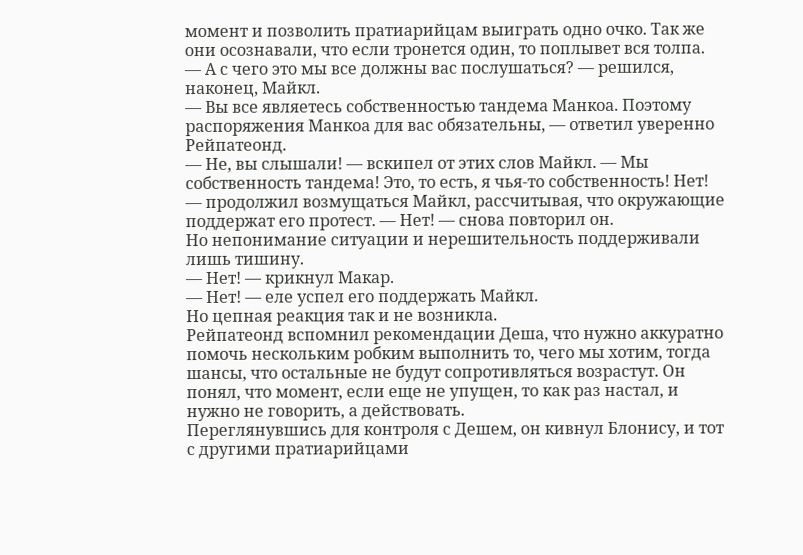момент и позволить пратиарийцам выиграть одно очко. Так же они осознавали, что если тронется один, то поплывет вся толпа.
— А с чего это мы все должны вас послушаться? — решился, наконец, Майкл.
— Вы все являетесь собственностью тандема Манкоа. Поэтому распоряжения Манкоа для вас обязательны, — ответил уверенно Рейпатеонд.
— Не, вы слышали! — вскипел от этих слов Майкл. — Мы собственность тандема! Это, то есть, я чья-то собственность! Нет! — продолжил возмущаться Майкл, рассчитывая, что окружающие поддержат его протест. — Нет! — снова повторил он.
Но непонимание ситуации и нерешительность поддерживали лишь тишину.
— Нет! — крикнул Макар.
— Нет! — еле успел его поддержать Майкл.
Но цепная реакция так и не возникла.
Рейпатеонд вспомнил рекомендации Деша, что нужно аккуратно помочь нескольким робким выполнить то, чего мы хотим, тогда шансы, что остальные не будут сопротивляться возрастут. Он понял, что момент, если еще не упущен, то как раз настал, и нужно не говорить, а действовать.
Переглянувшись для контроля с Дешем, он кивнул Блонису, и тот с другими пратиарийцами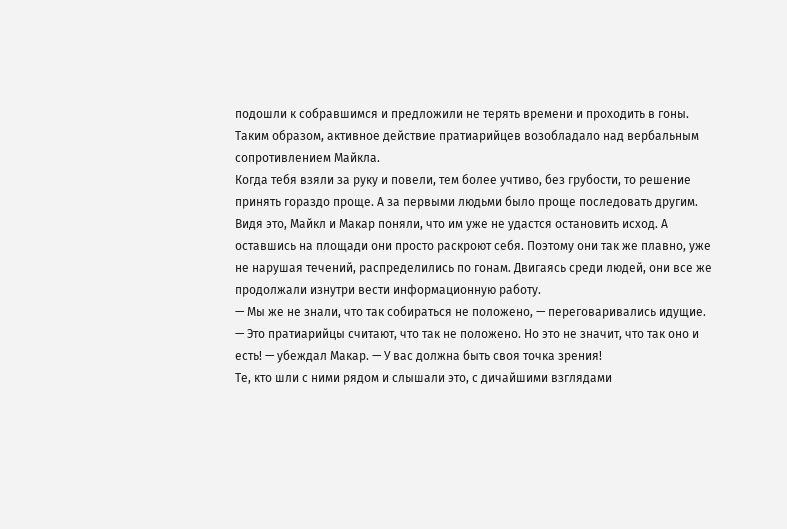подошли к собравшимся и предложили не терять времени и проходить в гоны. Таким образом, активное действие пратиарийцев возобладало над вербальным сопротивлением Майкла.
Когда тебя взяли за руку и повели, тем более учтиво, без грубости, то решение принять гораздо проще. А за первыми людьми было проще последовать другим.
Видя это, Майкл и Макар поняли, что им уже не удастся остановить исход. А оставшись на площади они просто раскроют себя. Поэтому они так же плавно, уже не нарушая течений, распределились по гонам. Двигаясь среди людей, они все же продолжали изнутри вести информационную работу.
— Мы же не знали, что так собираться не положено, — переговаривались идущие.
— Это пратиарийцы считают, что так не положено. Но это не значит, что так оно и есть! — убеждал Макар. — У вас должна быть своя точка зрения!
Те, кто шли с ними рядом и слышали это, с дичайшими взглядами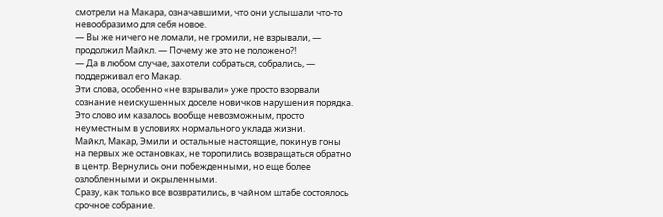смотрели на Макара, означавшими, что они услышали что-то невообразимо для себя новое.
— Вы же ничего не ломали, не громили, не взрывали, — продолжил Майкл. — Почему же это не положено?!
— Да в любом случае, захотели собраться, собрались, — поддерживал его Макар.
Эти слова, особенно «не взрывали» уже просто взорвали сознание неискушенных доселе новичков нарушения порядка. Это слово им казалось вообще невозможным, просто неуместным в условиях нормального уклада жизни.
Майкл, Макар, Эмили и остальные настоящие, покинув гоны на первых же остановках, не торопились возвращаться обратно в центр. Вернулись они побежденными, но еще более озлобленными и окрыленными.
Сразу, как только все возвратились, в чайном штабе состоялось срочное собрание.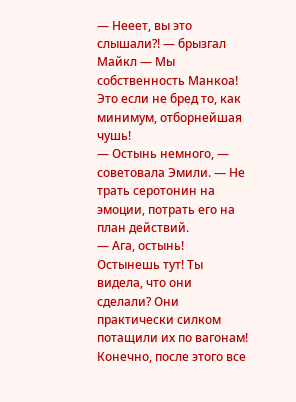— Нееет, вы это слышали?! — брызгал Майкл — Мы собственность Манкоа! Это если не бред то, как минимум, отборнейшая чушь!
— Остынь немного, — советовала Эмили. — Не трать серотонин на эмоции, потрать его на план действий.
— Ага, остынь! Остынешь тут! Ты видела, что они сделали? Они практически силком потащили их по вагонам! Конечно, после этого все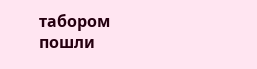табором пошли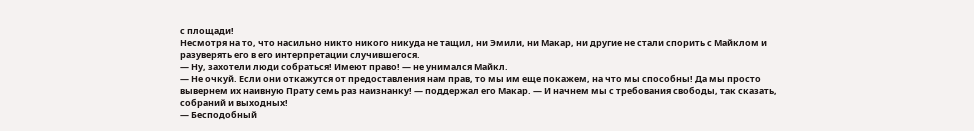с площади!
Несмотря на то, что насильно никто никого никуда не тащил, ни Эмили, ни Макар, ни другие не стали спорить с Майклом и разуверять его в его интерпретации случившегося.
— Ну, захотели люди собраться! Имеют право! — не унимался Майкл.
— Не очкуй. Если они откажутся от предоставления нам прав, то мы им еще покажем, на что мы способны! Да мы просто вывернем их наивную Прату семь раз наизнанку! — поддержал его Макар. — И начнем мы с требования свободы, так сказать, собраний и выходных!
— Бесподобный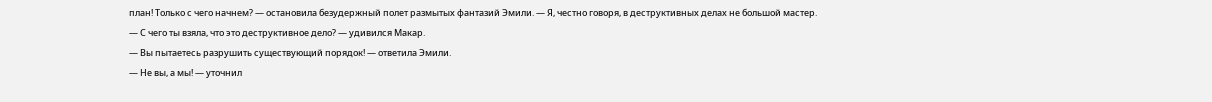план! Только с чего начнем? — остановила безудержный полет размытых фантазий Эмили. — Я, честно говоря, в деструктивных делах не большой мастер.
— С чего ты взяла, что это деструктивное дело? — удивился Макар.
— Вы пытаетесь разрушить существующий порядок! — ответила Эмили.
— Не вы, а мы! — уточнил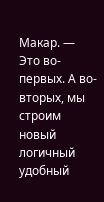Макар. — Это во-первых. А во-вторых, мы строим новый логичный удобный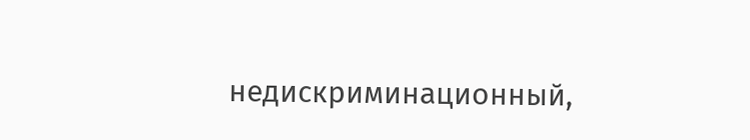недискриминационный,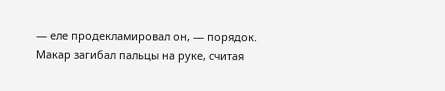— еле продекламировал он, — порядок.
Макар загибал пальцы на руке, считая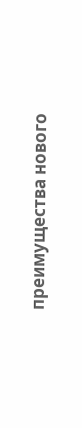преимущества нового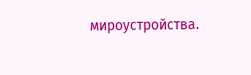мироустройства.